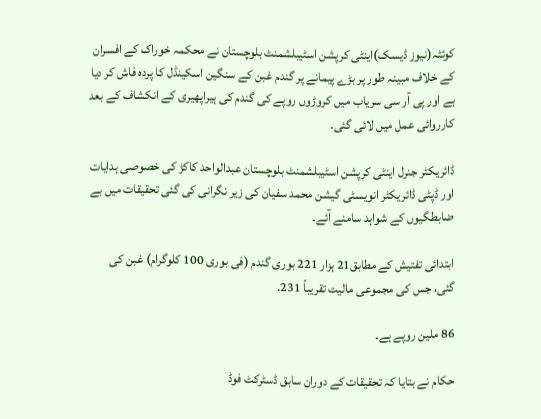کوئٹہ(نیوز ڈیسک)اینٹی کرپشن اسٹیبلشمنٹ بلوچستان نے محکمہ خوراک کے افسران کے خلاف مبینہ طور پر بڑے پیمانے پر گندم غبن کے سنگین اسکینڈل کا پردہ فاش کر دیا ہے اور پی آر سی سریاب میں کروڑوں روپے کی گندم کی ہیراپھیری کے انکشاف کے بعد کارروائی عمل میں لائی گئی۔

ڈائریکٹر جنرل اینٹی کرپشن اسٹیبلشمنٹ بلوچستان عبدالواحد کاکڑ کی خصوصی ہدایات اور ڈپٹی ڈائریکٹر انویسٹی گیشن محمد سفیان کی زیر نگرانی کی گئی تحقیقات میں بے ضابطگیوں کے شواہد سامنے آئے۔

ابتدائی تفتیش کے مطابق21 ہزار 221 بوری گندم (فی بوری 100 کلوگرام) غبن کی گئی، جس کی مجموعی مالیت تقریباً 231.

86 ملین روپے ہے۔

حکام نے بتایا کہ تحقیقات کے دوران سابق ڈسٹرکٹ فوڈ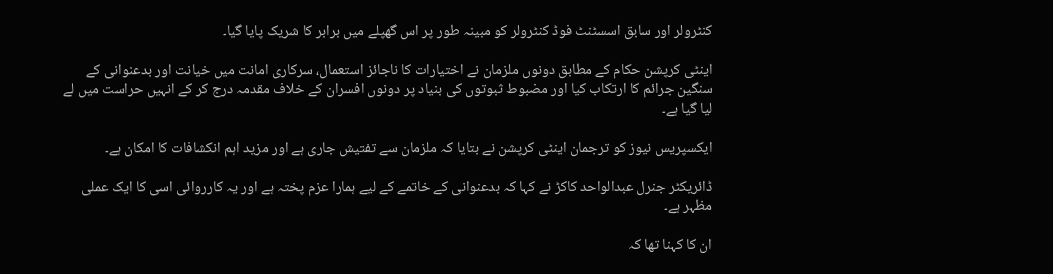کنٹرولر اور سابق اسسٹنٹ فوڈ کنٹرولر کو مبینہ طور پر اس گھپلے میں برابر کا شریک پایا گیا۔

اینٹی کرپشن حکام کے مطابق دونوں ملزمان نے اختیارات کا ناجائز استعمال، سرکاری امانت میں خیانت اور بدعنوانی کے سنگین جرائم کا ارتکاب کیا اور مضبوط ثبوتوں کی بنیاد پر دونوں افسران کے خلاف مقدمہ درج کر کے انہیں حراست میں لے لیا گیا ہے۔

ایکسپریس نیوز کو ترجمان اینٹی کرپشن نے بتایا کہ ملزمان سے تفتیش جاری ہے اور مزید اہم انکشافات کا امکان ہے۔

ڈائریکٹر جنرل عبدالواحد کاکڑ نے کہا کہ بدعنوانی کے خاتمے کے لیے ہمارا عزم پختہ ہے اور یہ کارروائی اسی کا ایک عملی مظہر ہے۔

ان کا کہنا تھا کہ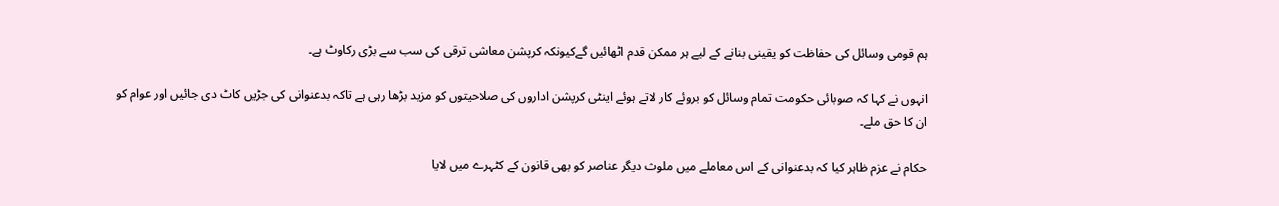ہم قومی وسائل کی حفاظت کو یقینی بنانے کے لیے ہر ممکن قدم اٹھائیں گےکیونکہ کرپشن معاشی ترقی کی سب سے بڑی رکاوٹ ہے۔

انہوں نے کہا کہ صوبائی حکومت تمام وسائل کو بروئے کار لاتے ہوئے اینٹی کرپشن اداروں کی صلاحیتوں کو مزید بڑھا رہی ہے تاکہ بدعنوانی کی جڑیں کاٹ دی جائیں اور عوام کو ان کا حق ملے۔

حکام نے عزم ظاہر کیا کہ بدعنوانی کے اس معاملے میں ملوث دیگر عناصر کو بھی قانون کے کٹہرے میں لایا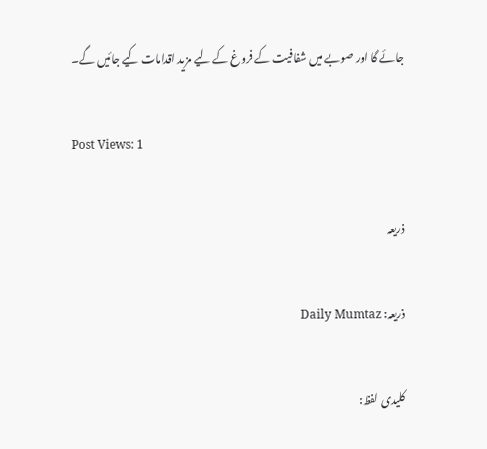جائے گا اور صوبے میں شفافیت کے فروغ کے لیے مزید اقدامات کیے جائیں گے۔

Post Views: 1

ذریعہ

ذریعہ: Daily Mumtaz

کلیدی لفظ: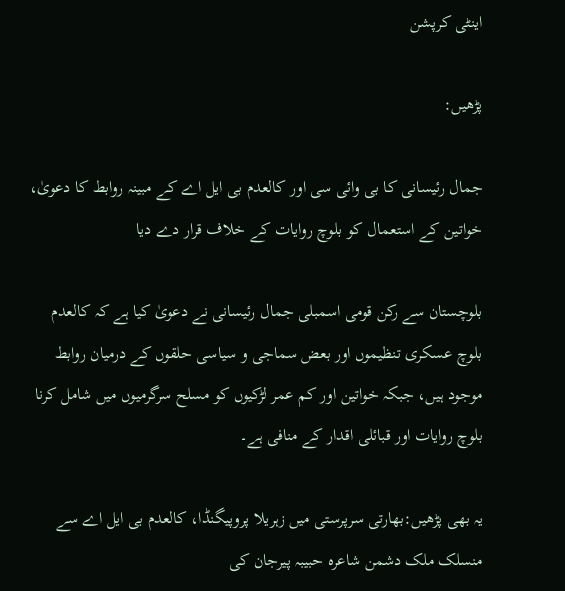اینٹی کرپشن

پڑھیں:

جمال رئیسانی کا بی وائی سی اور کالعدم بی ایل اے کے مبینہ روابط کا دعویٰ، خواتین کے استعمال کو بلوچ روایات کے خلاف قرار دے دیا

بلوچستان سے رکن قومی اسمبلی جمال رئیسانی نے دعویٰ کیا ہے کہ کالعدم بلوچ عسکری تنظیموں اور بعض سماجی و سیاسی حلقوں کے درمیان روابط موجود ہیں، جبکہ خواتین اور کم عمر لڑکیوں کو مسلح سرگرمیوں میں شامل کرنا بلوچ روایات اور قبائلی اقدار کے منافی ہے۔

یہ بھی پڑھیں:بھارتی سرپرستی میں زہریلا پروپیگنڈا، کالعدم بی ایل اے سے منسلک ملک دشمن شاعرہ حبیبہ پیرجان کی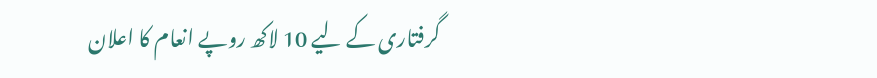گرفتاری کے لیے 10 لاکھ روپے انعام کا اعلان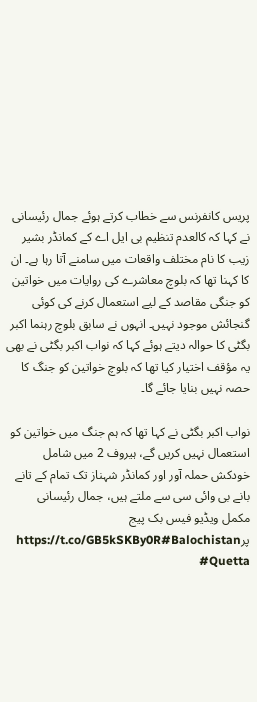پریس کانفرنس سے خطاب کرتے ہوئے جمال رئیسانی نے کہا کہ کالعدم تنظیم بی ایل اے کے کمانڈر بشیر زیب کا نام مختلف واقعات میں سامنے آتا رہا ہے۔ ان کا کہنا تھا کہ بلوچ معاشرے کی روایات میں خواتین کو جنگی مقاصد کے لیے استعمال کرنے کی کوئی گنجائش موجود نہیں۔ انہوں نے سابق بلوچ رہنما اکبر بگٹی کا حوالہ دیتے ہوئے کہا کہ نواب اکبر بگٹی نے بھی یہ مؤقف اختیار کیا تھا کہ بلوچ خواتین کو جنگ کا حصہ نہیں بنایا جائے گا۔

نواب اکبر بگٹی نے کہا تھا کہ ہم جنگ میں خواتین کو استعمال نہیں کریں گے، ہیروف 2 میں شامل خودکش حملہ آور اور کمانڈر شہناز تک تمام کے تانے بانے بی وائی سی سے ملتے ہیں، جمال رئیسانی
مکمل ویڈیو فیس بک پیج پرhttps://t.co/GB5kSKBy0R#Balochistan #Quetta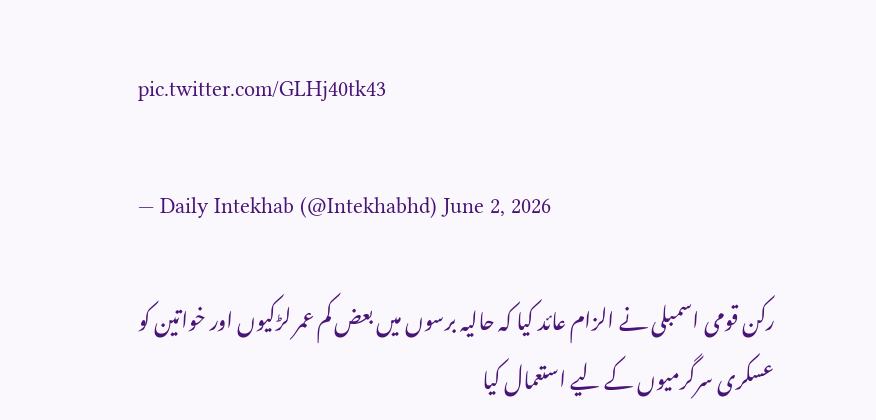pic.twitter.com/GLHj40tk43

— Daily Intekhab (@Intekhabhd) June 2, 2026

رکن قومی اسمبلی نے الزام عائد کیا کہ حالیہ برسوں میں بعض کم عمر لڑکیوں اور خواتین کو عسکری سرگرمیوں کے لیے استعمال کیا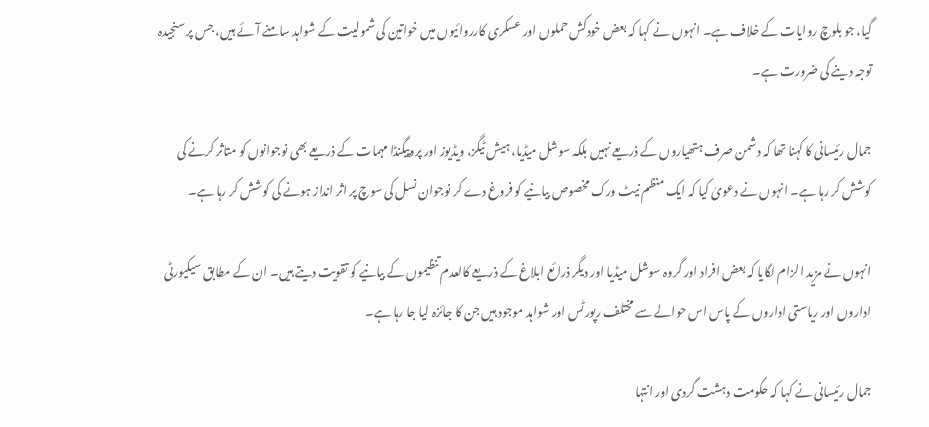گیا، جو بلوچ روایات کے خلاف ہے۔ انہوں نے کہا کہ بعض خودکش حملوں اور عسکری کارروائیوں میں خواتین کی شمولیت کے شواہد سامنے آئے ہیں، جس پر سنجیدہ توجہ دینے کی ضرورت ہے۔

جمال رئیسانی کا کہنا تھا کہ دشمن صرف ہتھیاروں کے ذریعے نہیں بلکہ سوشل میڈیا، ہیش ٹیگز، ویڈیوز اور پروپیگنڈا مہمات کے ذریعے بھی نوجوانوں کو متاثر کرنے کی کوشش کر رہا ہے۔ انہوں نے دعویٰ کیا کہ ایک منظم نیٹ ورک مخصوص بیانیے کو فروغ دے کر نوجوان نسل کی سوچ پر اثر انداز ہونے کی کوشش کر رہا ہے۔

انہوں نے مزید الزام لگایا کہ بعض افراد اور گروہ سوشل میڈیا اور دیگر ذرائع ابلاغ کے ذریعے کالعدم تنظیموں کے بیانیے کو تقویت دیتے ہیں۔ ان کے مطابق سیکیورٹی اداروں اور ریاستی اداروں کے پاس اس حوالے سے مختلف رپورٹس اور شواہد موجود ہیں جن کا جائزہ لیا جا رہا ہے۔

جمال رئیسانی نے کہا کہ حکومت دہشت گردی اور انتہا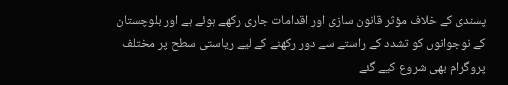پسندی کے خلاف مؤثر قانون سازی اور اقدامات جاری رکھے ہوئے ہے اور بلوچستان کے نوجوانوں کو تشدد کے راستے سے دور رکھنے کے لیے ریاستی سطح پر مختلف پروگرام بھی شروع کیے گئے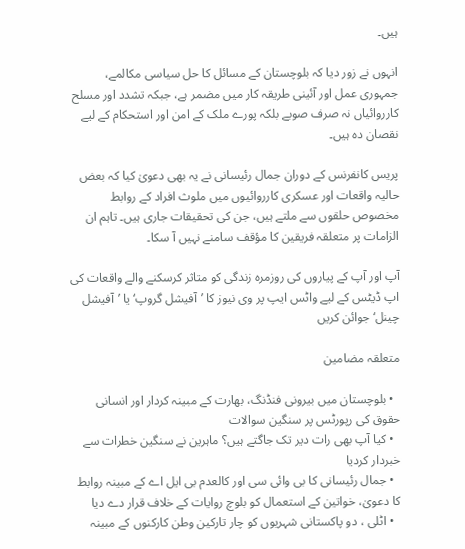ہیں۔

انہوں نے زور دیا کہ بلوچستان کے مسائل کا حل سیاسی مکالمے، جمہوری عمل اور آئینی طریقہ کار میں مضمر ہے، جبکہ تشدد اور مسلح کارروائیاں نہ صرف صوبے بلکہ پورے ملک کے امن اور استحکام کے لیے نقصان دہ ہیں۔

پریس کانفرنس کے دوران جمال رئیسانی نے یہ بھی دعویٰ کیا کہ بعض حالیہ واقعات اور عسکری کارروائیوں میں ملوث افراد کے روابط مخصوص حلقوں سے ملتے ہیں، جن کی تحقیقات جاری ہیں۔ تاہم ان الزامات پر متعلقہ فریقین کا مؤقف سامنے نہیں آ سکا۔

آپ اور آپ کے پیاروں کی روزمرہ زندگی کو متاثر کرسکنے والے واقعات کی اپ ڈیٹس کے لیے واٹس ایپ پر وی نیوز کا ’آفیشل گروپ‘ یا ’آفیشل چینل‘ جوائن کریں

متعلقہ مضامین

  • بلوچستان میں بیرونی فنڈنگ، بھارت کے مبینہ کردار اور انسانی حقوق کی رپورٹس پر سنگین سوالات
  • کیا آپ بھی رات دیر تک جاگتے ہیں؟ ماہرین نے سنگین خطرات سے خبردار کردیا
  • جمال رئیسانی کا بی وائی سی اور کالعدم بی ایل اے کے مبینہ روابط کا دعویٰ، خواتین کے استعمال کو بلوچ روایات کے خلاف قرار دے دیا
  • اٹلی ، دو پاکستانی شہریوں کو چار تارکین وطن کارکنوں کے مبینہ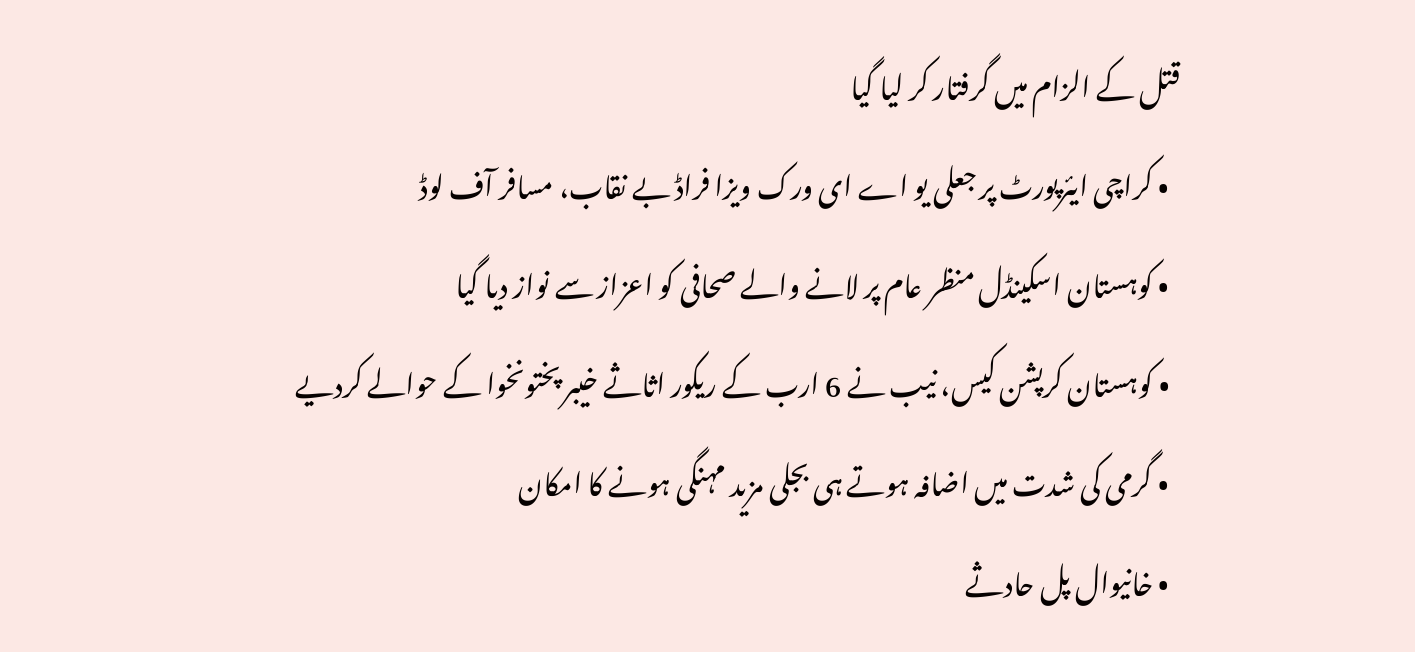قتل کے الزام میں گرفتار کر لیا گیا
  • کراچی ایئرپورٹ پر جعلی یو اے ای ورک ویزا فراڈ بے نقاب، مسافر آف لوڈ
  • کوہستان اسکینڈل منظر عام پر لانے والے صحافی کو اعزاز سے نواز دیا گیا
  • کوہستان کرپشن کیس، نیب نے 6 ارب کے ریکور اثاثے خیبر پختونخوا کے حوالے کردیے
  • گرمی کی شدت میں اضافہ ہوتے ہی بجلی مزید مہنگی ہونے کا امکان
  • خانیوال پل حادثے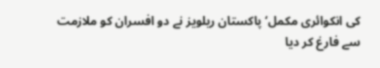کی انکوائری مکمل‘پاکستان ریلویز نے دو افسران کو ملازمت سے فارغ کر دیا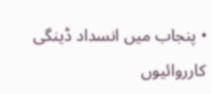• پنجاب میں انسداد ڈینگی کارروائیوں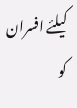کیلئے افسران کو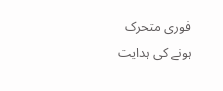فوری متحرک ہونے کی ہدایت